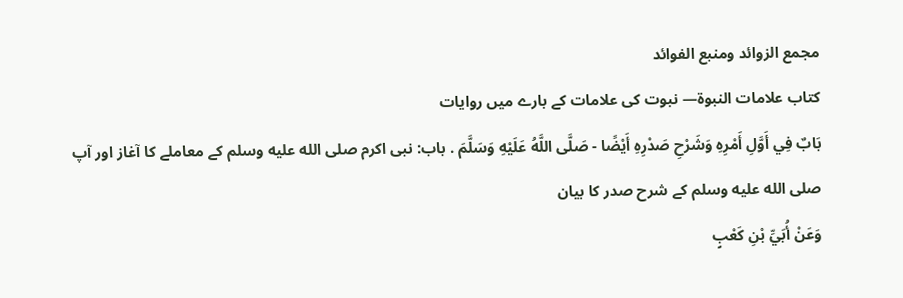مجمع الزوائد ومنبع الفوائد
كتاب علامات النبوة— نبوت کی علامات کے بارے میں روایات
بَابٌ فِي أَوَّلِ أَمْرِهِ وَشَرْحِ صَدْرِهِ أَيْضًا - صَلَّى اللَّهُ عَلَيْهِ وَسَلَّمَ . باب: نبی اکرم صلى الله عليه وسلم کے معاملے کا آغاز اور آپ صلى الله عليه وسلم کے شرح صدر کا بیان
وَعَنْ أُبَيِّ بْنِ كَعْبٍ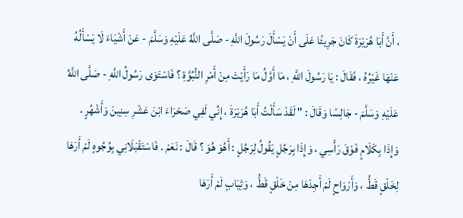، أَنَّ أَبَا هُرَيْرَةَ كَانَ جَرِيئًا عَلَى أَنْ يَسْأَلَ رَسُولَ اللَّهِ - صَلَّى اللَّهُ عَلَيْهِ وَسَلَّمَ - عَنْ أَشْيَاءَ لَا يَسْأَلُهُ عَنْهَا غَيْرُهُ ، فَقَالَ : يَا رَسُولَ اللَّهِ ، مَا أَوَّلُ مَا رَأَيْتَ مِنْ أَمْرِ النُّبُوَّةِ ؟ فَاسْتَوَى رَسُولُ اللَّهِ - صَلَّى اللَّهُ عَلَيْهِ وَسَلَّمَ - جَالِسًا وَقَالَ : " لَقَدْ سَأَلْتُ أَبَا هُرَيْرَةَ ، إِنِّي لَفِي صَحْرَاءَ ابْنَ عَشْرِ سِنِينَ وَأَشْهُرٍ ، وَإِذَا بِكَلَامٍ فَوْقَ رَأْسِي ، وَإِذَا بِرَجُلٍ يَقُولُ لِرَجُلٍ : أَهُوَ هُوَ ؟ قَالَ : نَعَمْ . فَاسْتَقْبَلَانِي بِوُجُوهٍ لَمْ أَرَهَا لِخَلْقٍ قَطُّ ، وَأَرْوَاحٍ لَمْ أَجِدْهَا مِنْ خَلْقٍ قَطُّ ، وَثِيَابٍ لَمْ أَرَهَا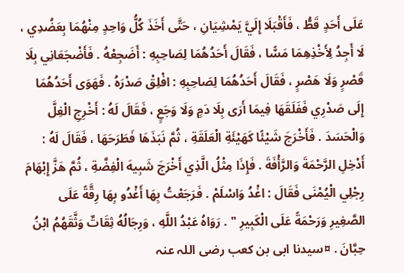عَلَى أَحَدٍ قَطُّ ، فَأَقْبَلَا إِلَيَّ يَمْشِيَانِ ، حَتَّى أَخَذَ كُلُّ وَاحِدٍ مِنْهُمَا بِعَضُدِي ، لَا أَجِدُ لِأَخْذِهِمَا مَسًّا ، فَقَالَ أَحَدُهُمَا لِصَاحِبِهِ : أَضَجِعْهُ . فَأَضْجَعَانِي بِلَا قَصْرٍ وَلَا هَصْرٍ ، فَقَالَ أَحَدُهُمَا لِصَاحِبِهِ : افْلِقْ صَدْرَهُ . فَهَوَى أَحَدُهُمَا إِلَى صَدْرِي فَفَلَقَهَا فِيمَا أَرَى بِلَا دَمٍ وَلَا وَجَعٍ ، فَقَالَ لَهُ : أَخْرِجِ الْغِلَّ وَالْحَسَدَ . فَأَخْرَجَ شَيْئًا كَهَيْئَةِ الْعَلَقَةِ ، ثُمَّ نَبَذَهَا فَطَرَحَهَا ، فَقَالَ لَهُ : أَدْخِلِ الرَّحْمَةَ وَالرَّأْفَةَ . فَإِذَا مِثْلُ الَّذِي أَخْرَجَ شَبِيهَ الْفِضَّةِ ، ثُمَّ هَزَّ إِبْهَامَ رِجْلِي الْيُمْنَى فَقَالَ : اغْدُ وَاسْلَمْ . فَرَجَعْتُ بِهَا أَغْدُو بِهَا رِقَّةً عَلَى الصَّغِيرِ وَرَحْمَةً عَلَى الْكَبِيرِ " . رَوَاهُ عَبْدُ اللَّهِ ، وَرِجَالُهُ ثِقَاتٌ وَثَّقَهُمُ ابْنُ حِبَّانَ . ¤سیدنا ابی بن کعب رضی اللہ عنہ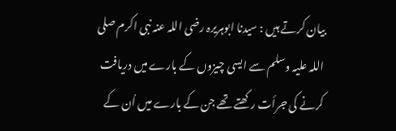بیان کرتے ہیں : سیدنا ابوہریرہ رضی اللہ عنہ نبی اکرم صلی اللہ علیہ وسلم سے ایسی چیزوں کے بارے میں دریافت کرنے کی جرأت رکھتے تھے جن کے بارے میں اُن کے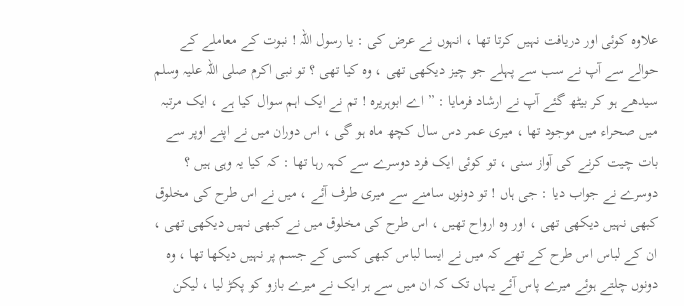علاوہ کوئی اور دریافت نہیں کرتا تھا ، انہوں نے عرض کی : یا رسول اللہ ! نبوت کے معاملے کے حوالے سے آپ نے سب سے پہلے جو چیز دیکھی تھی ، وہ کیا تھی ؟ تو نبی اکرم صلی اللہ علیہ وسلم سیدھے ہو کر بیٹھ گئے آپ نے ارشاد فرمایا : ” اے ابوہریرہ ! تم نے ایک اہم سوال کیا ہے ، ایک مرتبہ میں صحراء میں موجود تھا ، میری عمر دس سال کچھ ماہ ہو گی ، اس دوران میں نے اپنے اوپر سے بات چیت کرنے کی آواز سنی ، تو کوئی ایک فرد دوسرے سے کہہ رہا تھا : کہ کیا یہ وہی ہیں ؟ دوسرے نے جواب دیا : جی ہاں ! تو دونوں سامنے سے میری طرف آئے ، میں نے اس طرح کی مخلوق کبھی نہیں دیکھی تھی ، اور وہ ارواح تھیں ، اس طرح کی مخلوق میں نے کبھی نہیں دیکھی تھی ، ان کے لباس اس طرح کے تھے کہ میں نے ایسا لباس کبھی کسی کے جسم پر نہیں دیکھا تھا ، وہ دونوں چلتے ہوئے میرے پاس آئے یہاں تک کہ ان میں سے ہر ایک نے میرے بازو کو پکڑ لیا ، لیکن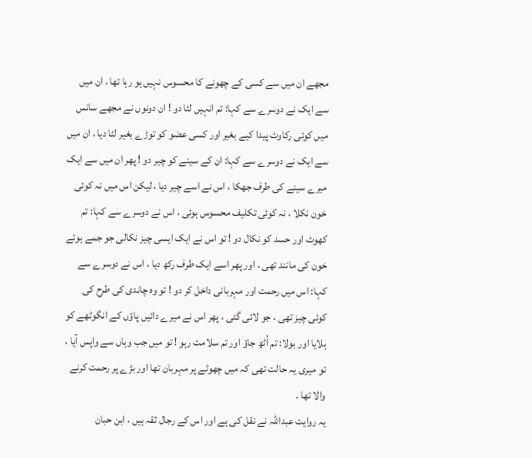مجھے ان میں سے کسی کے چھونے کا محسوس نہیں ہو رہا تھا ، ان میں سے ایک نے دوسرے سے کہا: تم انہیں لٹا دو ! ان دونوں نے مجھے سانس میں کوئی رکاوٹ پیدا کیے بغیر اور کسی عضو کو توڑے بغیر لٹا دیا ، ان میں سے ایک نے دوسرے سے کہا: ان کے سینے کو چیر دو ! پھر ان میں سے ایک میرے سینے کی طرف جھکا ، اس نے اسے چیر دیا ، لیکن اس میں نہ کوئی خون نکلا ، نہ کوئی تکلیف محسوس ہوئی ، اس نے دوسرے سے کہا: تم کھوٹ اور حسد کو نکال دو ! تو اس نے ایک ایسی چیز نکالی جو جمے ہوئے خون کی مانند تھی ، اور پھر اسے ایک طرف رکھ دیا ، اس نے دوسرے سے کہا: اس میں رحمت اور مہربانی داخل کر دو ! تو وہ چاندی کی طرح کی کوئی چیز تھی ، جو لائی گئی ، پھر اس نے میرے دائیں پاؤں کے انگوٹھے کو ہلایا اور بولا: تم اُٹھ جاؤ اور تم سلامت رہو ! تو میں جب وہاں سے واپس آیا ، تو میری یہ حالت تھی کہ میں چھوٹے پر مہربان تھا اور بڑے پر رحمت کرنے والا تھا ۔
یہ روایت عبداللہ نے نقل کی ہے اور اس کے رجال ثقہ ہیں ، ابن حبان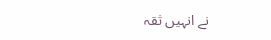نے انہیں ثقہ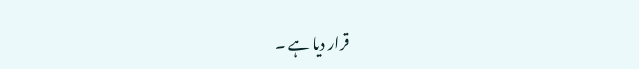قرار دیا ہے ۔